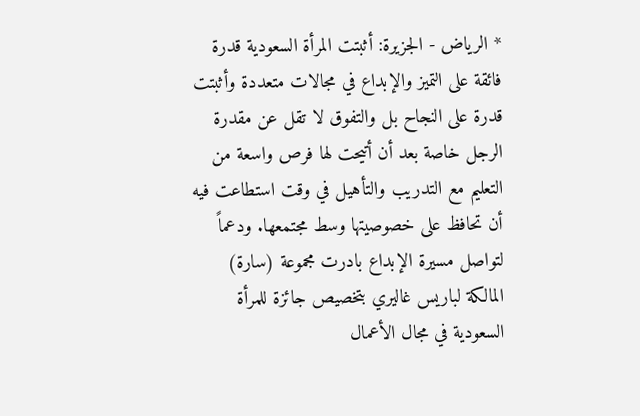* الرياض - الجزيرة: أثبتت المرأة السعودية قدرة فائقة على التميز والإبداع في مجالات متعددة وأثبتت قدرة على النجاح بل والتفوق لا تقل عن مقدرة الرجل خاصة بعد أن أتيحت لها فرص واسعة من التعليم مع التدريب والتأهيل في وقت استطاعت فيه أن تحافظ على خصوصيتها وسط مجتمعها. ودعماً لتواصل مسيرة الإبداع بادرت مجموعة (سارة) المالكة لباريس غاليري بتخصيص جائزة للمرأة السعودية في مجال الأعمال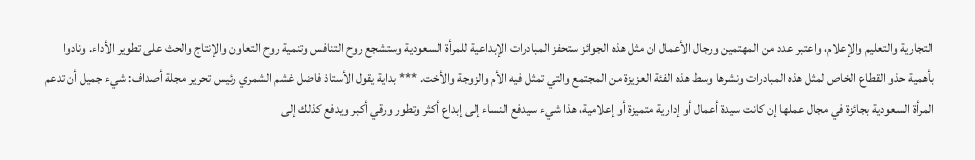التجارية والتعليم والإعلام، واعتبر عدد من المهتمين ورجال الأعمال ان مثل هذه الجوائز ستحفز المبادرات الإبداعية للمرأة السعودية وستشجع روح التنافس وتنمية روح التعاون والإنتاج والحث على تطوير الأداء. ونادوا بأهمية حذو القطاع الخاص لمثل هذه المبادرات ونشرها وسط هذه الفئة العزيزة من المجتمع والتي تمثل فيه الأم والزوجة والأخت. *** بداية يقول الأستاذ فاضل غشم الشمري رئيس تحرير مجلة أصداف: شيء جميل أن تدعم المرأة السعودية بجائزة في مجال عملها إن كانت سيدة أعمال أو إدارية متميزة أو إعلامية، هذا شيء سيدفع النساء إلى إبداع أكثر وتطور ورقي أكبر ويدفع كذلك إلى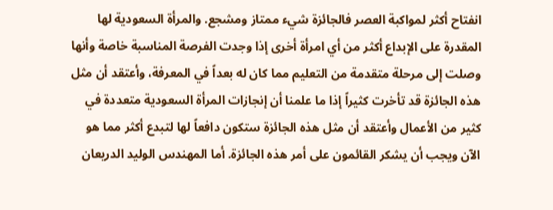انفتاح أكثر لمواكبة العصر فالجائزة شيء ممتاز ومشجع. والمرأة السعودية لها المقدرة على الإبداع أكثر من أي امرأة أخرى إذا وجدت الفرصة المناسبة خاصة وأنها وصلت إلى مرحلة متقدمة من التعليم مما كان له بعداً في المعرفة، وأعتقد أن مثل هذه الجائزة قد تأخرت كثيراً إذا ما علمنا أن إنجازات المرأة السعودية متعددة في كثير من الأعمال وأعتقد أن مثل هذه الجائزة ستكون دافعاً لها لتبدع أكثر مما هو الآن ويجب أن يشكر القائمون على أمر هذه الجائزة. أما المهندس الوليد الدريعان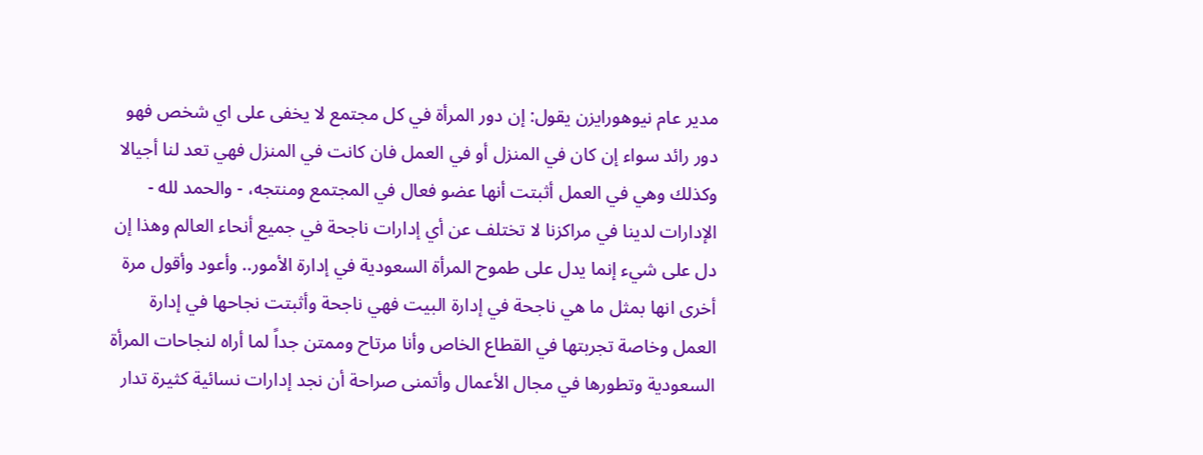مدير عام نيوهورايزن يقول: إن دور المرأة في كل مجتمع لا يخفى على اي شخص فهو دور رائد سواء إن كان في المنزل أو في العمل فان كانت في المنزل فهي تعد لنا أجيالا وكذلك وهي في العمل أثبتت أنها عضو فعال في المجتمع ومنتجه، - والحمد لله - الإدارات لدينا في مراكزنا لا تختلف عن أي إدارات ناجحة في جميع أنحاء العالم وهذا إن دل على شيء إنما يدل على طموح المرأة السعودية في إدارة الأمور.. وأعود وأقول مرة أخرى انها بمثل ما هي ناجحة في إدارة البيت فهي ناجحة وأثبتت نجاحها في إدارة العمل وخاصة تجربتها في القطاع الخاص وأنا مرتاح وممتن جداً لما أراه لنجاحات المرأة السعودية وتطورها في مجال الأعمال وأتمنى صراحة أن نجد إدارات نسائية كثيرة تدار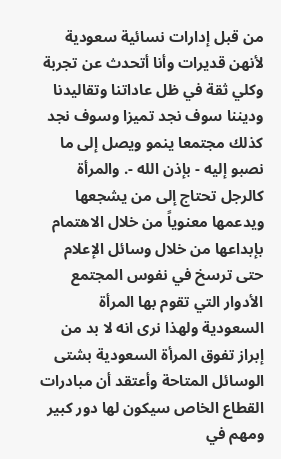من قبل إدارات نسائية سعودية لأنهن قديرات وأنا أتحدث عن تجربة وكلي ثقة في ظل عاداتنا وتقاليدنا وديننا سوف نجد تميزا وسوف نجد كذلك مجتمعا ينمو ويصل إلى ما نصبو إليه - بإذن الله -. والمرأة كالرجل تحتاج إلى من يشجعها ويدعمها معنوياً من خلال الاهتمام بإبداعها من خلال وسائل الإعلام حتى ترسخ في نفوس المجتمع الأدوار التي تقوم بها المرأة السعودية ولهذا نرى انه لا بد من إبراز تفوق المرأة السعودية بشتى الوسائل المتاحة وأعتقد أن مبادرات القطاع الخاص سيكون لها دور كبير ومهم في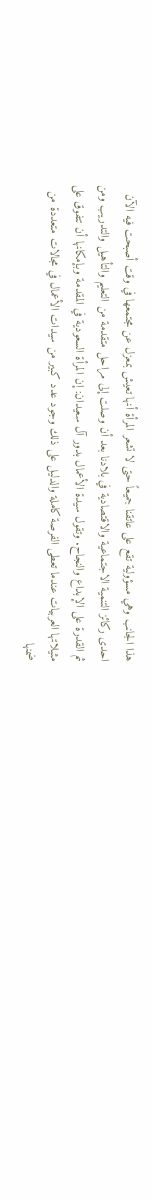هذا الجانب وهي مسؤولية تقع على عاتقنا جميعاً حتى لا تشعر المرأة أنها تعيش بمعزل عن مجتمعها في وقت أصبحت فيه الآن احدى ركائز التنمية الاجتماعية والاقتصادية في بلادنا بعد أن وصلت إلى مراحل متقدمة من التعليم والتأهيل والتدريب ومن ثم القدرة على الإبداع والنجاح. وتقول سيدة الأعمال بدور آل سعيدان: إن المرأة السعودية في المقدمة وبإمكانها أن تتفوق على مثيلاتها العربيات عندما تعطى الفرصة كاملة والدليل على ذلك وجود عدد كبير من سيدات الأعمال في مجالات متعددة من ضمنها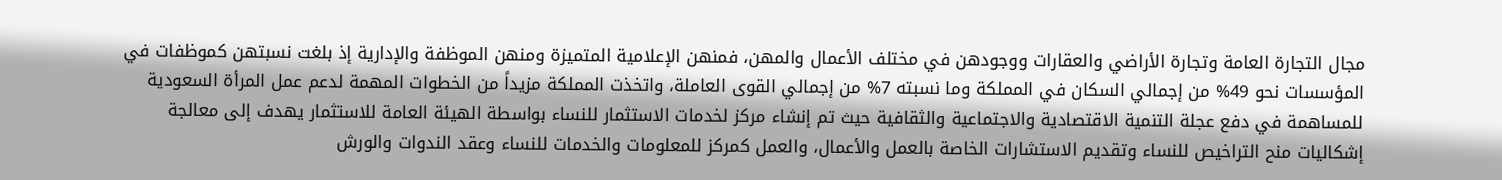مجال التجارة العامة وتجارة الأراضي والعقارات ووجودهن في مختلف الأعمال والمهن، فمنهن الإعلامية المتميزة ومنهن الموظفة والإدارية إذ بلغت نسبتهن كموظفات في المؤسسات نحو 49% من إجمالي السكان في المملكة وما نسبته 7% من إجمالي القوى العاملة، واتخذت المملكة مزيداً من الخطوات المهمة لدعم عمل المرأة السعودية للمساهمة في دفع عجلة التنمية الاقتصادية والاجتماعية والثقافية حيث تم إنشاء مركز لخدمات الاستثمار للنساء بواسطة الهيئة العامة للاستثمار يهدف إلى معالجة إشكاليات منح التراخيص للنساء وتقديم الاستشارات الخاصة بالعمل والأعمال، والعمل كمركز للمعلومات والخدمات للنساء وعقد الندوات والورش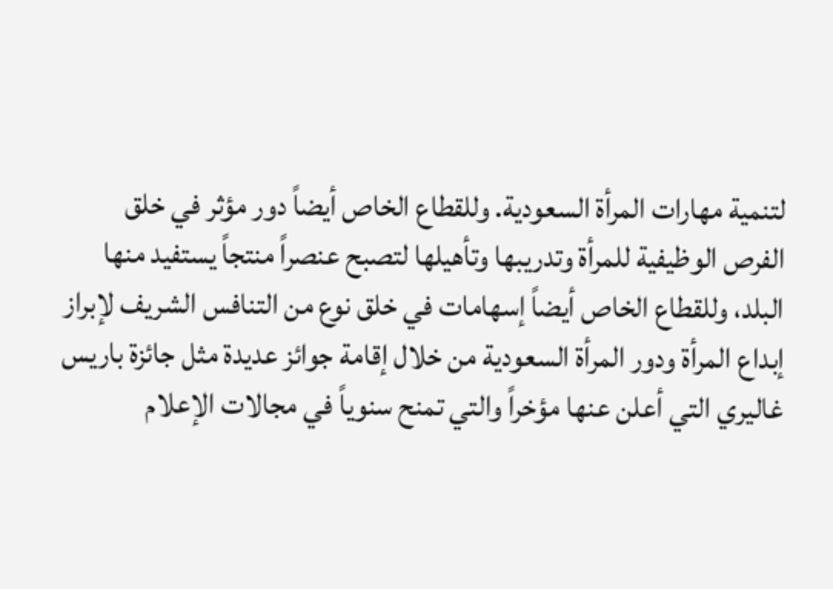لتنمية مهارات المرأة السعودية. وللقطاع الخاص أيضاً دور مؤثر في خلق الفرص الوظيفية للمرأة وتدريبها وتأهيلها لتصبح عنصراً منتجاً يستفيد منها البلد، وللقطاع الخاص أيضاً إسهامات في خلق نوع من التنافس الشريف لإبراز إبداع المرأة ودور المرأة السعودية من خلال إقامة جوائز عديدة مثل جائزة باريس غاليري التي أعلن عنها مؤخراً والتي تمنح سنوياً في مجالات الإعلام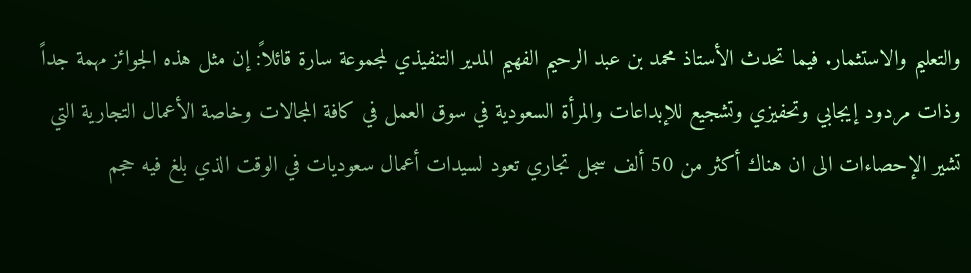والتعليم والاستثمار. فيما تحدث الأستاذ محمد بن عبد الرحيم الفهيم المدير التنفيذي لمجموعة سارة قائلاً: إن مثل هذه الجوائز مهمة جداً وذات مردود إيجابي وتحفيزي وتشجيع للإبداعات والمرأة السعودية في سوق العمل في كافة المجالات وخاصة الأعمال التجارية التي تشير الإحصاءات الى ان هناك أكثر من 50 ألف سجل تجاري تعود لسيدات أعمال سعوديات في الوقت الذي بلغ فيه حجم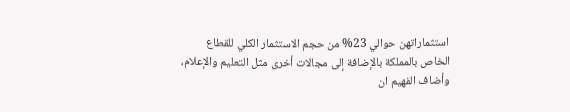استثماراتهن حوالي 23% من حجم الاستثمار الكلي للقطاع الخاص بالمملكة بالإضافة إلى مجالات أخرى مثل التعليم والإعلام، وأضاف الفهيم ان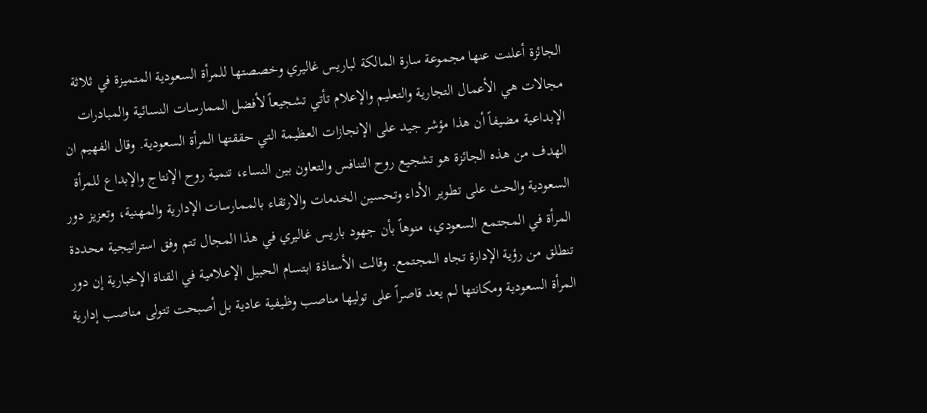الجائزة أعلنت عنها مجموعة سارة المالكة لباريس غاليري وخصصتها للمرأة السعودية المتميزة في ثلاثة مجالات هي الأعمال التجارية والتعليم والإعلام تأتي تشجيعاً لأفضل الممارسات النسائية والمبادرات الإبداعية مضيفاً أن هذا مؤشر جيد على الإنجازات العظيمة التي حققتها المرأة السعودية. وقال الفهيم ان الهدف من هذه الجائزة هو تشجيع روح التنافس والتعاون بين النساء، تنمية روح الإنتاج والإبداع للمرأة السعودية والحث على تطوير الأداء وتحسين الخدمات والارتقاء بالممارسات الإدارية والمهنية، وتعزيز دور المرأة في المجتمع السعودي، منوهاً بأن جهود باريس غاليري في هذا المجال تتم وفق استراتيجية محددة تنطلق من رؤية الإدارة تجاه المجتمع. وقالت الأستاذة ابتسام الحبيل الإعلامية في القناة الإخبارية إن دور المرأة السعودية ومكانتها لم يعد قاصراً على توليها مناصب وظيفية عادية بل أصبحت تتولى مناصب إدارية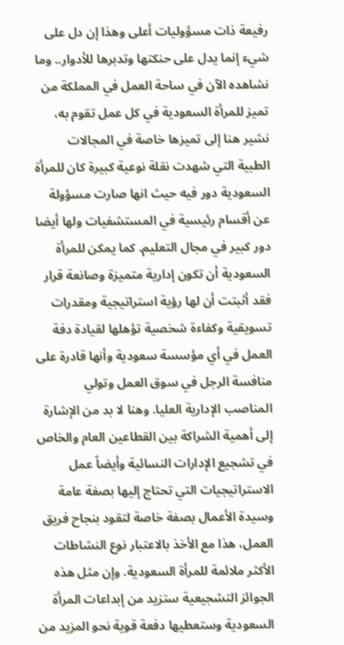رفيعة ذات مسؤوليات أعلى وهذا إن دل على شيء إنما يدل على حنكتها وتدبرها للأدوار.. وما نشاهده الآن في ساحة العمل في المملكة من تميز للمرأة السعودية في كل عمل تقوم به، نشير هنا إلى تميزها خاصة في المجالات الطبية التي شهدت نقلة نوعية كبيرة كان للمرأة السعودية دور فيه حيث انها صارت مسؤولة عن أقسام رئيسية في المستشفيات ولها أيضا دور كبير في مجال التعليم. كما يمكن للمرأة السعودية أن تكون إدارية متميزة وصانعة قرار فقد أثبتت أن لها رؤية استراتيجية ومقدرات تسويقية وكفاءة شخصية تؤهلها لقيادة دفة العمل في أي مؤسسة سعودية وأنها قادرة على منافسة الرجل في سوق العمل وتولي المناصب الإدارية العليا. وهنا لا بد من الإشارة إلى أهمية الشراكة بين القطاعين العام والخاص في تشجيع الإدارات النسائية وأيضاً عمل الاستراتيجيات التي تحتاج إليها بصفة عامة وسيدة الأعمال بصفة خاصة لتقود بنجاح فريق العمل، هذا مع الأخذ بالاعتبار نوع النشاطات الأكثر ملائمة للمرأة السعودية. وإن مثل هذه الجوائز التشجيعية ستزيد من إبداعات المرأة السعودية وستعطيها دفعة قوية نحو المزيد من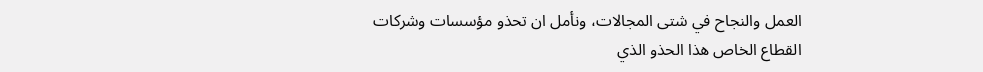العمل والنجاح في شتى المجالات، ونأمل ان تحذو مؤسسات وشركات القطاع الخاص هذا الحذو الذي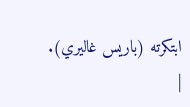ابتكرته (باريس غاليري).
|